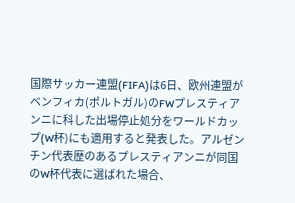国際サッカー連盟(FIFA)は6日、欧州連盟がベンフィカ(ポルトガル)のFWプレスティアンニに科した出場停止処分をワールドカップ(W杯)にも適用すると発表した。アルゼンチン代表歴のあるプレスティアンニが同国のW杯代表に選ばれた場合、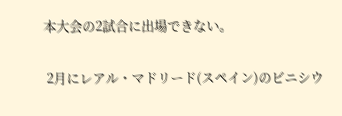本大会の2試合に出場できない。

 2月にレアル・マドリード(スペイン)のビニシウ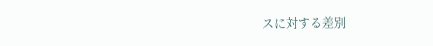スに対する差別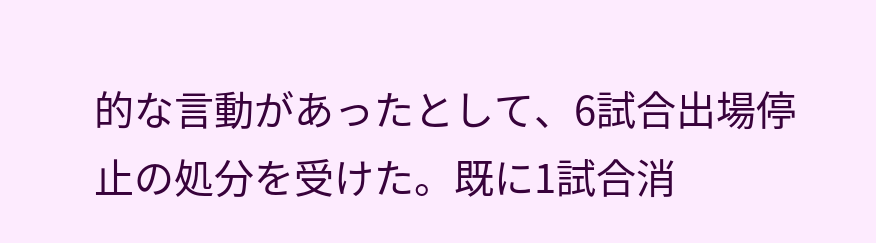的な言動があったとして、6試合出場停止の処分を受けた。既に1試合消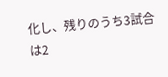化し、残りのうち3試合は2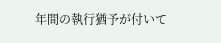年間の執行猶予が付いて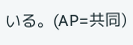いる。(AP=共同)